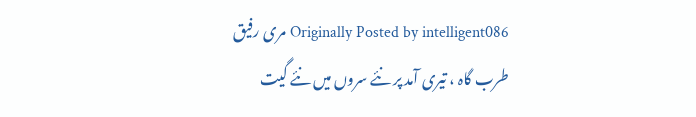Originally Posted by intelligent086 مری رفیق طرب گاہ ، تیری آمد پر نئے سروں میں نئے گیت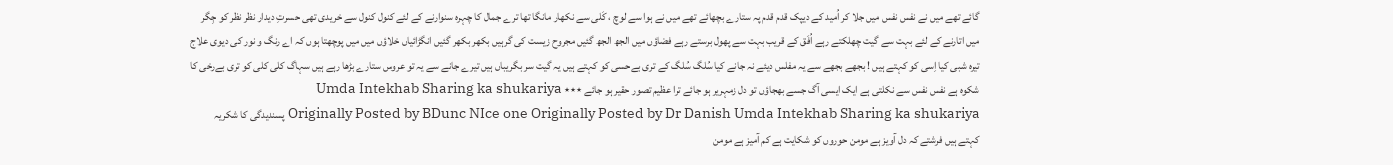گائے تھے میں نے نفس نفس میں جلا کر اُمید کے دیپک قدم قدم پہ ستارے بچھائے تھے میں نے ہوا سے لوچ ، کَلی سے نکھار مانگا تھا ترے جمال کا چہرہ سنوارنے کے لئے کنول کنول سے خریدی تھی حسرتِ دیدار نظر نظر کو جِگر میں اتارنے کے لئے بہت سے گیت چھلکتے رہے اُفَق کے قریب بہت سے پھول برستے رہے فضاؤں میں الجھ الجھ گئیں مجروح زیست کی گرہیں بکھر بکھر گئیں انگڑائیاں خلاؤں میں میں پوچھتا ہوں کہ اے رنگ و نور کی دیوی علاج تیرہ شبی کیا اِسی کو کہتے ہیں ! بجھے بجھے سے یہ مفلس دیئے نہ جانے کیا سُلگ سُلگ کے تری بےحسی کو کہتے ہیں یہ گیت سر بگریباں ہیں تیرے جانے سے یہ تو عروس ستارے بڑھا رہے ہیں سہاگ کلی کلی کو تری بےرخی کا شکوہ ہے نفس نفس سے نکلتی ہے ایک ایسی آگ جسے بھجاؤں تو دل زمہریر ہو جائے ترا عظیم تصور حقیر ہو جائے ٭٭٭ Umda Intekhab Sharing ka shukariya
Originally Posted by BDunc NIce one Originally Posted by Dr Danish Umda Intekhab Sharing ka shukariya پسندیدگی کا شکریہ
کہتے ہیں فرشتے کہ دل آویز ہے مومن حوروں کو شکایت ہے کم آمیز ہے مومن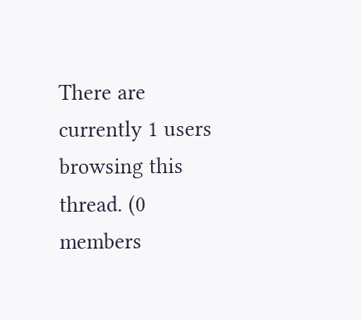There are currently 1 users browsing this thread. (0 members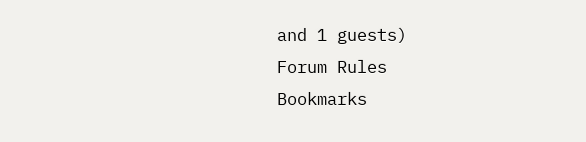and 1 guests)
Forum Rules
Bookmarks